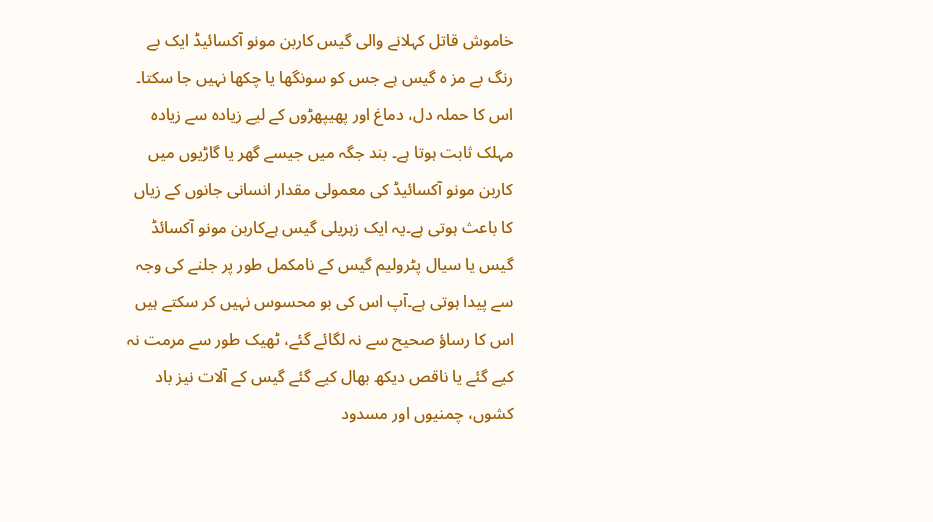خاموش قاتل کہلانے والی گیس کاربن مونو آکسائیڈ ایک بے رنگ بے مز ہ گیس ہے جس کو سونگھا یا چکھا نہیں جا سکتا۔ اس کا حملہ دل، دماغ اور پھیپھڑوں کے لیے زیادہ سے زیادہ مہلک ثابت ہوتا ہے۔ بند جگہ میں جیسے گھر یا گاڑیوں میں کاربن مونو آکسائیڈ کی معمولی مقدار انسانی جانوں کے زیاں کا باعث ہوتی ہے۔یہ ایک زہریلی گیس ہےکاربن مونو آکسائڈ گیس یا سیال پٹرولیم گیس کے نامکمل طور پر جلنے کی وجہ سے پیدا ہوتی ہے۔آپ اس کی بو محسوس نہیں کر سکتے ہیں اس کا رساؤ صحیح سے نہ لگائے گئے، ٹھیک طور سے مرمت نہ کیے گئے یا ناقص دیکھ بھال کیے گئے گیس کے آلات نیز باد کشوں، چمنیوں اور مسدود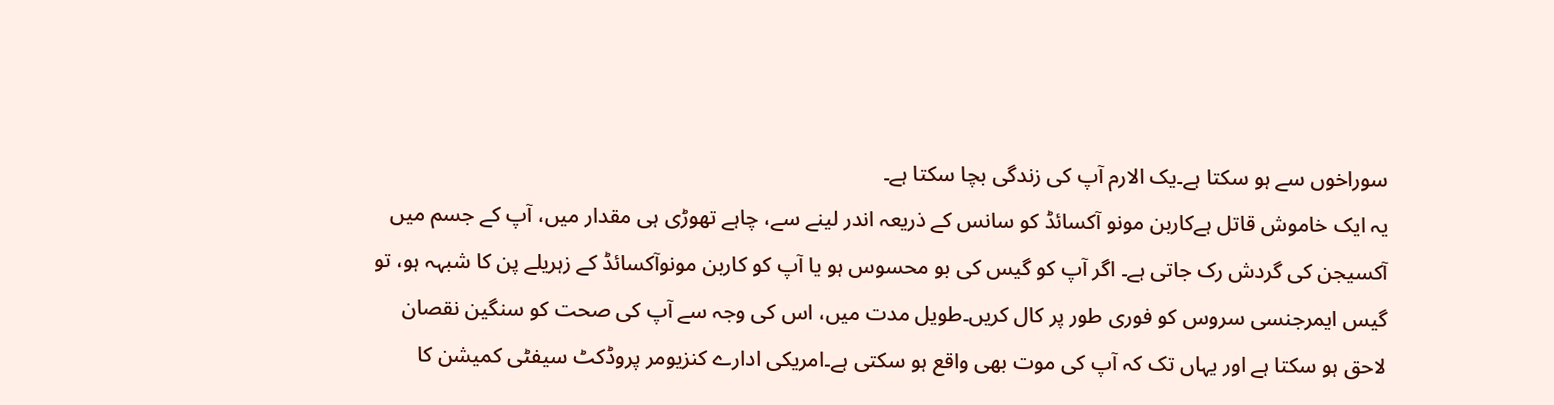سوراخوں سے ہو سکتا ہے۔یک الارم آپ کی زندگی بچا سکتا ہے۔
یہ ایک خاموش قاتل ہےکاربن مونو آکسائڈ کو سانس کے ذریعہ اندر لینے سے، چاہے تھوڑی ہی مقدار میں، آپ کے جسم میں آکسیجن کی گردش رک جاتی ہے۔ اگر آپ کو گیس کی بو محسوس ہو یا آپ کو کاربن مونوآکسائڈ کے زہریلے پن کا شبہہ ہو، تو گیس ایمرجنسی سروس کو فوری طور پر کال کریں۔طویل مدت میں، اس کی وجہ سے آپ کی صحت کو سنگین نقصان لاحق ہو سکتا ہے اور یہاں تک کہ آپ کی موت بھی واقع ہو سکتی ہے۔امریکی ادارے کنزیومر پروڈکٹ سیفٹی کمیشن کا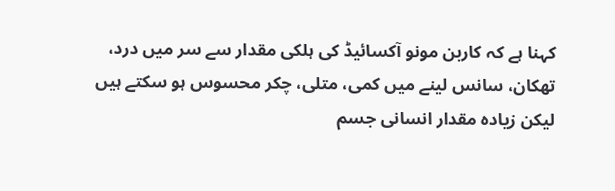کہنا ہے کہ کاربن مونو آکسائیڈ کی ہلکی مقدار سے سر میں درد، تھکان، سانس لینے میں کمی، متلی، چکر محسوس ہو سکتے ہیں لیکن زیادہ مقدار انسانی جسم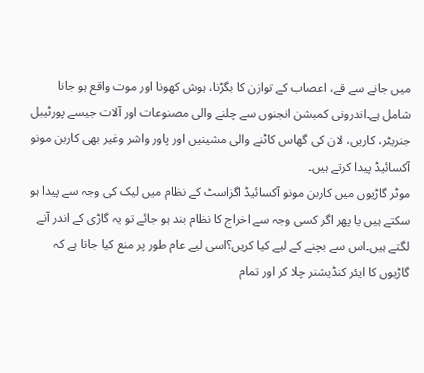میں جانے سے قے، اعصاب کے توازن کا بگڑنا، ہوش کھونا اور موت واقع ہو جانا شامل ہے۔اندرونی کمبشن انجنوں سے چلنے والی مصنوعات اور آلات جیسے پورٹیبل جنریٹر، کاریں، لان کی گھاس کاٹنے والی مشینیں اور پاور واشر وغیر بھی کاربن مونو آکسائیڈ پیدا کرتے ہیں۔
موٹر گاڑیوں میں کاربن مونو آکسائیڈ اگزاسٹ کے نظام میں لیک کی وجہ سے پیدا ہو سکتے ہیں یا پھر اگر کسی وجہ سے اخراج کا نظام بند ہو جائے تو یہ گاڑی کے اندر آنے لگتے ہیں۔اس سے بچنے کے لیے کیا کریں؟اسی لیے عام طور پر منع کیا جاتا ہے کہ گاڑیوں کا ایئر کنڈیشنر چلا کر اور تمام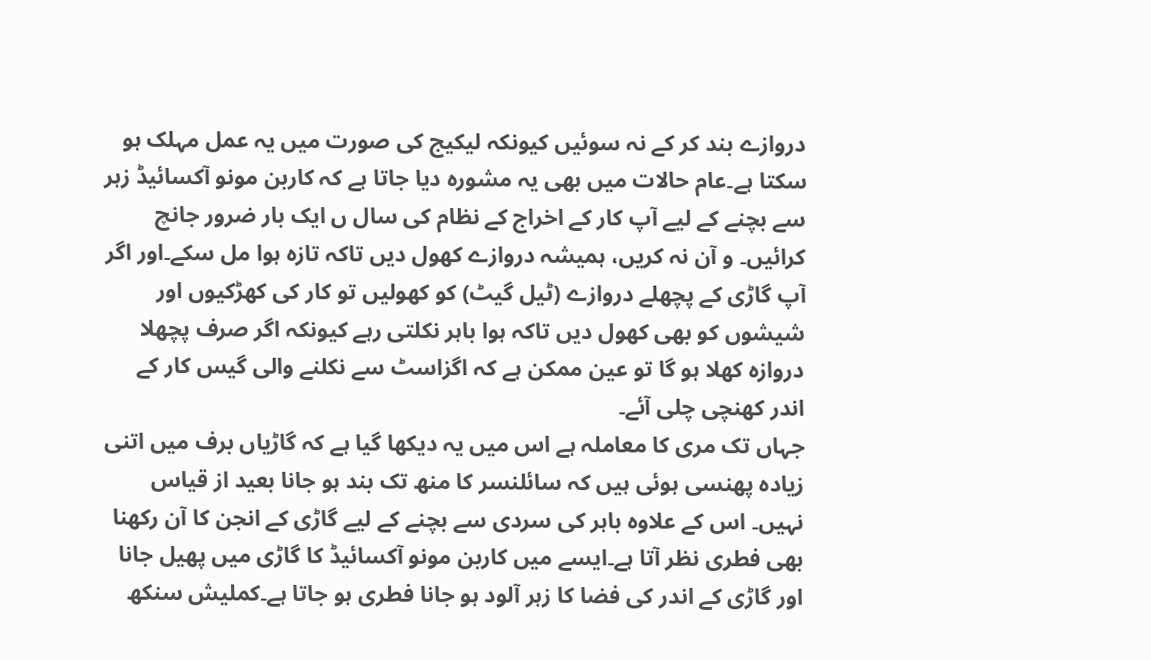دروازے بند کر کے نہ سوئیں کیونکہ لیکیج کی صورت میں یہ عمل مہلک ہو سکتا ہے۔عام حالات میں بھی یہ مشورہ دیا جاتا ہے کہ کاربن مونو آکسائیڈ زہر سے بچنے کے لیے آپ کار کے اخراج کے نظام کی سال ں ایک بار ضرور جانچ کرائیں۔ و آن نہ کریں، ہمیشہ دروازے کھول دیں تاکہ تازہ ہوا مل سکے۔اور اگر آپ گاڑی کے پچھلے دروازے (ٹیل گیٹ) کو کھولیں تو کار کی کھڑکیوں اور شیشوں کو بھی کھول دیں تاکہ ہوا باہر نکلتی رہے کیونکہ اگر صرف پچھلا دروازہ کھلا ہو گا تو عین ممکن ہے کہ اگزاسٹ سے نکلنے والی گیس کار کے اندر کھنچی چلی آئے۔
جہاں تک مری کا معاملہ ہے اس میں یہ دیکھا گیا ہے کہ گاڑیاں برف میں اتنی زیادہ پھنسی ہوئی ہیں کہ سائلنسر کا منھ تک بند ہو جانا بعید از قیاس نہیں۔ اس کے علاوہ باہر کی سردی سے بچنے کے لیے گاڑی کے انجن کا آن رکھنا بھی فطری نظر آتا ہے۔ایسے میں کاربن مونو آکسائیڈ کا گاڑی میں پھیل جانا اور گاڑی کے اندر کی فضا کا زہر آلود ہو جانا فطری ہو جاتا ہے۔کملیش سنکھ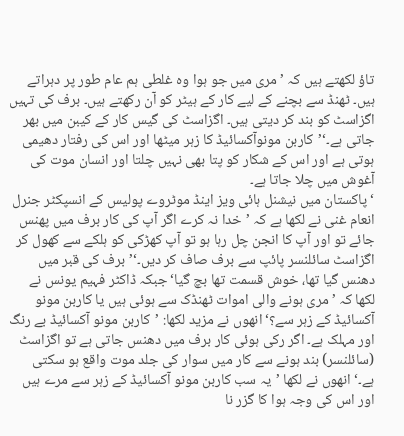تاؤ لکھتے ہیں کہ ’مری میں جو ہوا وہ غلطی ہم عام طور پر دہراتے ہیں۔ ٹھنڈ سے بچنے کے لیے کار کے ہیٹر کو آن رکھتے ہیں۔ برف کی تہیں اگزاسٹ کو بند کر دیتی ہیں۔ اگزاسٹ کی گیس کار کے کیبن میں بھر جاتی ہے۔‘’کاربن مونوآکسائیڈ کا زہر میٹھا اور اس کی رفتار دھیمی ہوتی ہے اور اس کے شکار کو پتا بھی نہیں چلتا اور انسان موت کی آغوش میں چلا جاتا ہے۔
‘پاکستان میں نیشنل ہائی ویز اینڈ موٹروے پولیس کے انسپکٹر جنرل انعام غنی نے لکھا ہے کہ ’خدا نہ کرے اگر آپ کی کار برف میں پھنس جائے تو اور آپ کا انجن چل رہا ہو تو آپ کھڑکی کو ہلکے سے کھول کر اگزاسٹ سائلنسر پائپ سے برف صاف کر دیں۔‘’برف کی قبر میں دھنس گیا تھا، خوش قسمت تھا بچ گیا‘ جبکہ ڈاکٹر فہیم یونس نے لکھا کہ ’مری ہونے والی اموات ٹھنڈک سے ہوئی ہیں یا کاربن مونو آکسائیڈ کے زہر سے؟‘انھوں نے مزید لکھا: ’کاربن مونو آکسائیڈ بے رنگ اور مہلک ہے۔ اگر رکی ہوئی کار برف میں دھنس جاتی ہے تو اگزاسٹ (سائلنسر) بند ہونے سے کار میں سوار کی جلد موت واقع ہو سکتی ہے۔‘انھوں نے لکھا ’یہ سب کاربن مونو آکسائیڈ کے زہر سے مرے ہیں اور اس کی وجہ ہوا کا گزر نا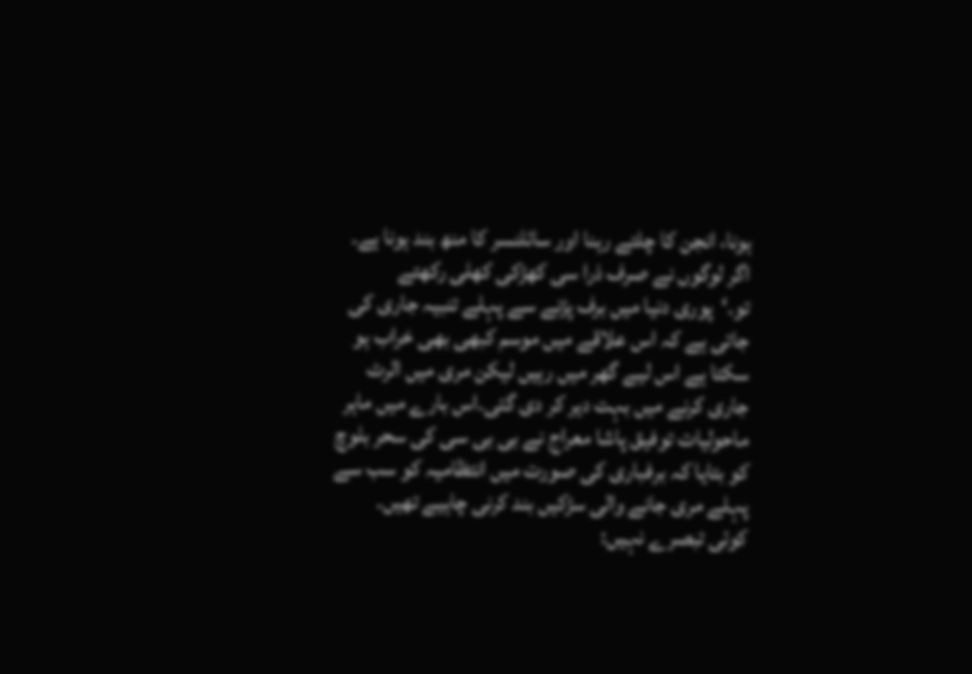ہونا، انجن کا چلتے رہنا اور سائلنسر کا منھ بند ہونا ہے۔ اگر لوگوں نے صرف ذرا سی کھڑکی کھلی رکھتے تو۔‘پوری دنیا میں برف پڑنے سے پہلے تنبیہ جاری کی جاتی ہے کہ اس علاقے میں موسم کبھی بھی خراب ہو سکتا ہے اس لیے گھر میں رہیں لیکن مری میں الرٹ جاری کرنے میں بہت دیر کر دی گئی۔اس بارے میں ماہر ماحولیات توفیق پاشا معراج نے بی بی سی کی سحر بلوچ کو بتایا کہ برفباری کی صورت میں انتظامیہ کو سب سے پہلے مری جانے والی سڑکیں بند کرنی چاہیے تھیں۔
کوئی تبصرے نہیں: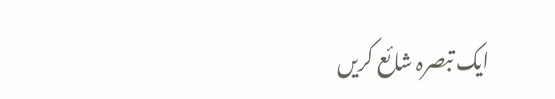ایک تبصرہ شائع کریں